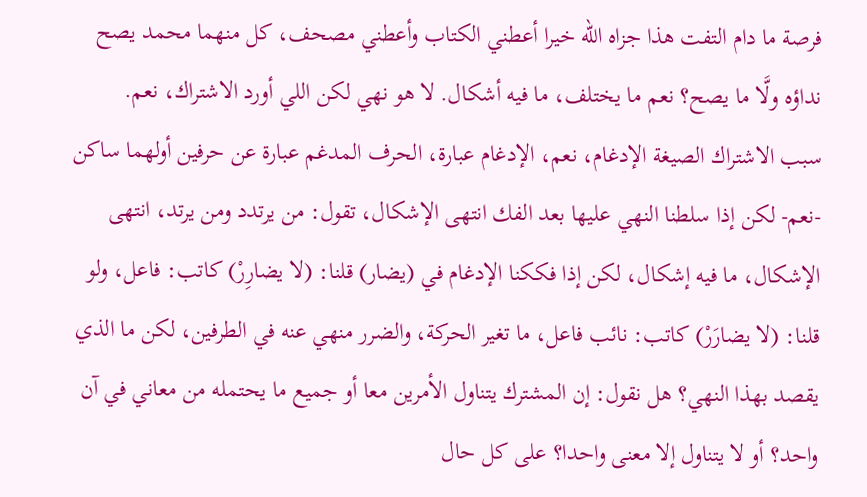فرصة ما دام التفت هذا جزاه الله خيرا أعطني الكتاب وأعطني مصحف، كل منهما محمد يصح نداؤه ولَّا ما يصح؟ نعم ما يختلف، ما فيه أشكال. لا هو نهي لكن اللي أورد الاشتراك، نعم.
سبب الاشتراك الصيغة الإدغام، نعم، الإدغام عبارة، الحرف المدغم عبارة عن حرفين أولهما ساكن -نعم- لكن إذا سلطنا النهي عليها بعد الفك انتهى الإشكال، تقول: من يرتدد ومن يرتد، انتهى الإشكال، ما فيه إشكال، لكن إذا فككنا الإدغام في (يضار) قلنا: (لا يضارِرْ) كاتب: فاعل، ولو قلنا: (لا يضارَرْ) كاتب: نائب فاعل، ما تغير الحركة، والضرر منهي عنه في الطرفين، لكن ما الذي يقصد بهذا النهي؟ هل نقول: إن المشترك يتناول الأمرين معا أو جميع ما يحتمله من معاني في آن واحد؟ أو لا يتناول إلا معنى واحدا؟ على كل حال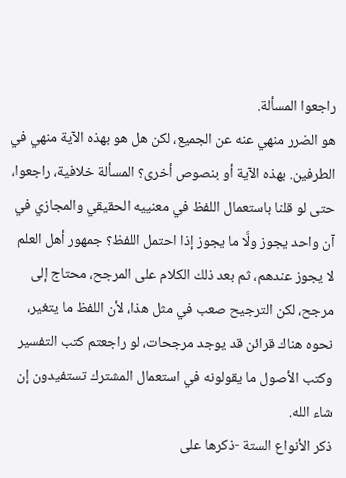راجعوا المسألة.
هو الضرر منهي عنه عن الجميع، لكن هل هو بهذه الآية منهي في الطرفين. بهذه الآية أو بنصوص أخرى؟ المسألة خلافية، راجعوا، حتى لو قلنا باستعمال اللفظ في معنييه الحقيقي والمجازي في آن واحد يجوز ولَّا ما يجوز إذا احتمل اللفظ؟ جمهور أهل العلم لا يجوز عندهم، ثم بعد ذلك الكلام على المرجح، محتاج إلى مرجح، لكن الترجيح صعب في مثل هذا، لأن اللفظ ما يتغير، نحوه هناك قرائن قد يوجد مرجحات، لو راجعتم كتب التفسير وكتب الأصول ما يقولونه في استعمال المشترك تستفيدون إن شاء الله.
ذكر الأنواع الستة -ذكرها على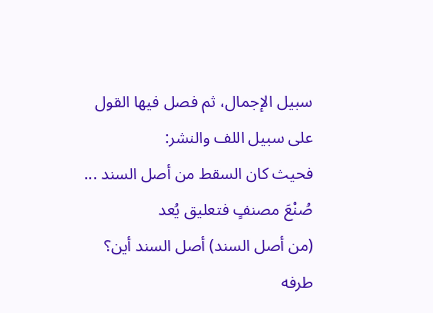سبيل الإجمال، ثم فصل فيها القول على سبيل اللف والنشر:
فحيث كان السقط من أصل السند ... صُنْعَ مصنفٍ فتعليق يُعد
(من أصل السند) أصل السند أين؟ طرفه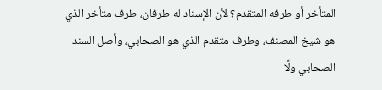المتأخر أو طرفه المتقدم؟ لأن الإسناد له طرفان، طرف متأخر الذي هو شيخ المصنف، وطرف متقدم الذي هو الصحابي، وأصل السند الصحابي ولَّا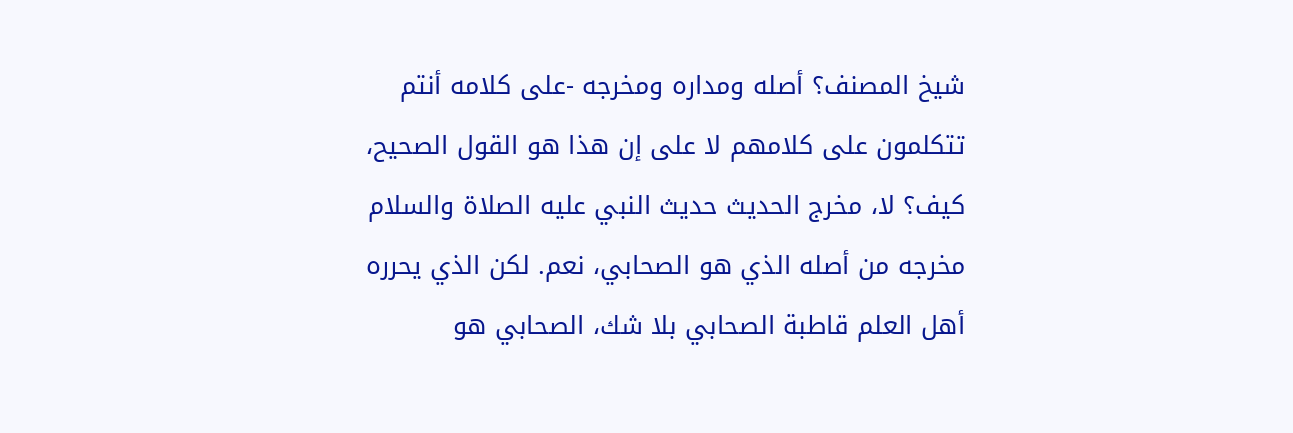شيخ المصنف؟ أصله ومداره ومخرجه -على كلامه أنتم تتكلمون على كلامهم لا على إن هذا هو القول الصحيح، كيف؟ لا، مخرج الحديث حديث النبي عليه الصلاة والسلام مخرجه من أصله الذي هو الصحابي، نعم. لكن الذي يحرره أهل العلم قاطبة الصحابي بلا شك، الصحابي هو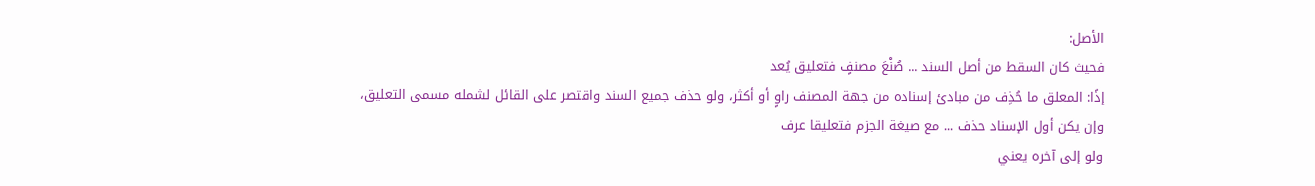الأصل:
فحيث كان السقط من أصل السند ... صُنْعَ مصنفٍ فتعليق يُعد
إذًا: المعلق ما حُذِف من مبادئ إسناده من جهة المصنف راوٍ أو أكثر، ولو حذف جميع السند واقتصر على القائل لشمله مسمى التعليق،
وإن يكن أول الإسناد حذف ... مع صيغة الجزم فتعليقا عرف
ولو إلى آخره يعني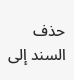حذف السند إلى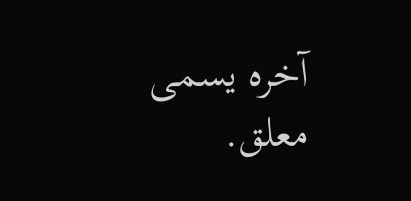آخره يسمى معلق.